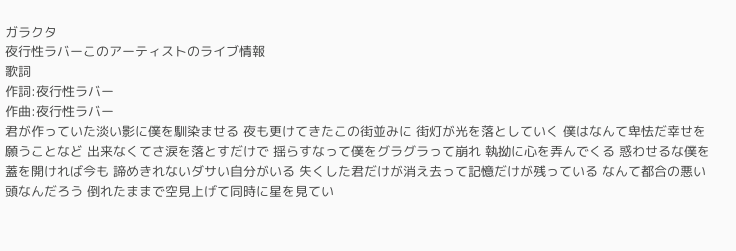ガラクタ
夜行性ラバーこのアーティストのライブ情報
歌詞
作詞:夜行性ラバー
作曲:夜行性ラバー
君が作っていた淡い影に僕を馴染ませる 夜も更けてきたこの街並みに 街灯が光を落としていく 僕はなんて卑怯だ幸せを願うことなど 出来なくてさ涙を落とすだけで 揺らすなって僕をグラグラって崩れ 執拗に心を弄んでくる 惑わせるな僕を蓋を開ければ今も 諦めきれないダサい自分がいる 失くした君だけが消え去って記憶だけが残っている なんて都合の悪い頭なんだろう 倒れたままで空見上げて同時に星を見てい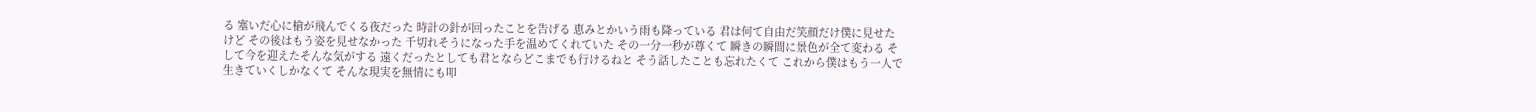る 塞いだ心に槍が飛んでくる夜だった 時計の針が回ったことを告げる 恵みとかいう雨も降っている 君は何て自由だ笑顔だけ僕に見せたけど その後はもう姿を見せなかった 千切れそうになった手を温めてくれていた その一分一秒が尊くて 瞬きの瞬間に景色が全て変わる そして今を迎えたそんな気がする 遠くだったとしても君とならどこまでも行けるねと そう話したことも忘れたくて これから僕はもう一人で生きていくしかなくて そんな現実を無情にも叩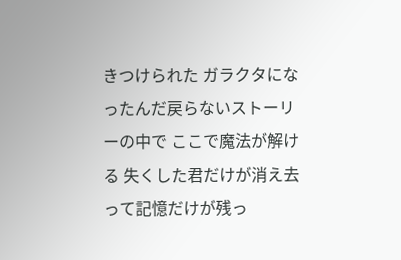きつけられた ガラクタになったんだ戻らないストーリーの中で ここで魔法が解ける 失くした君だけが消え去って記憶だけが残っ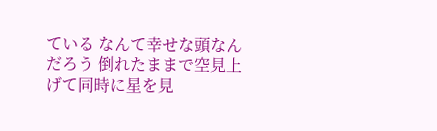ている なんて幸せな頭なんだろう 倒れたままで空見上げて同時に星を見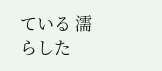ている 濡らした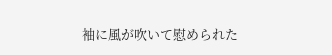袖に風が吹いて慰められた